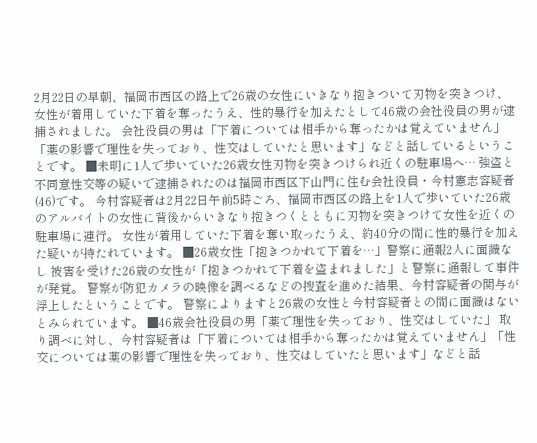2月22日の早朝、福岡市西区の路上で26歳の女性にいきなり抱きついて刃物を突きつけ、女性が着用していた下着を奪ったうえ、性的暴行を加えたとして46歳の会社役員の男が逮捕されました。 会社役員の男は「下着については相手から奪ったかは覚えていません」「薬の影響で理性を失っており、性交はしていたと思います」などと話しているということです。 ■未明に1人で歩いていた26歳女性刃物を突きつけられ近くの駐車場へ… 強盗と不同意性交等の疑いで逮捕されたのは福岡市西区下山門に住む会社役員・今村憲志容疑者(46)です。 今村容疑者は2月22日午前5時ごろ、福岡市西区の路上を1人で歩いていた26歳のアルバイトの女性に背後からいきなり抱きつくとともに刃物を突きつけて女性を近くの駐車場に連行。 女性が着用していた下着を奪い取ったうえ、約40分の間に性的暴行を加えた疑いが持たれています。 ■26歳女性「抱きつかれて下着を…」警察に通報2人に面識なし 被害を受けた26歳の女性が「抱きつかれて下着を盗まれました」と警察に通報して事件が発覚。 警察が防犯カメラの映像を調べるなどの捜査を進めた結果、今村容疑者の関与が浮上したということです。 警察によりますと26歳の女性と今村容疑者との間に面識はないとみられています。 ■46歳会社役員の男「薬で理性を失っており、性交はしていた」 取り調べに対し、今村容疑者は「下着については相手から奪ったかは覚えていません」「性交については薬の影響で理性を失っており、性交はしていたと思います」などと話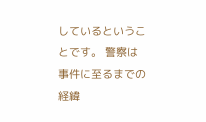しているということです。 警察は事件に至るまでの経緯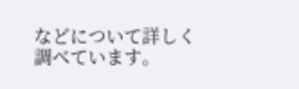などについて詳しく調べています。